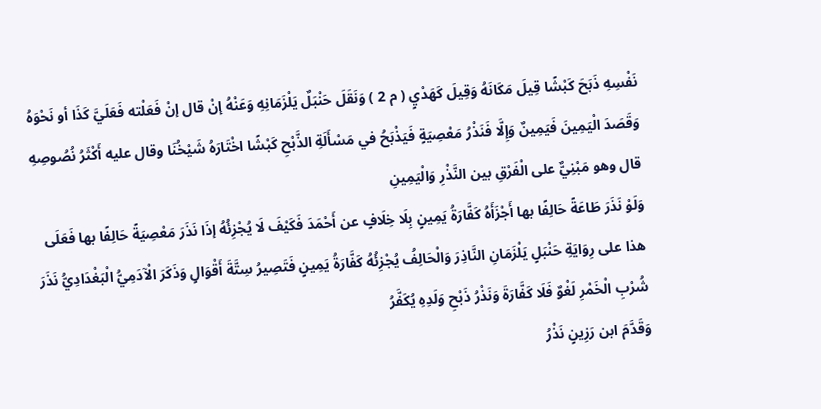نَفْسِهِ ذَبَحَ كَبْشًا قِيلَ مَكَانَهُ وَقِيلَ كَهَدْيٍ ( م 2 ) وَنَقَلَ حَنْبَلٌ يَلْزَمَانِهِ وَعَنْهُ إنْ قال إنْ فَعَلْته فَعَلَيَّ كَذَا أو نَحْوَهُ وَقَصَدَ الْيَمِينَ فَيَمِينٌ وَإِلَّا فَنَذْرُ مَعْصِيَةٍ فَيَذْبَحُ في مَسْأَلَةِ الذَّبْحِ كَبْشًا اخْتَارَهُ شَيْخُنَا وقال عليه أَكْثَرُ نُصُوصِهِ قال وهو مَبْنِيٌّ على الْفَرْقِ بين النَّذْرِ وَالْيَمِينِ
وَلَوْ نَذَرَ طَاعَةً حَالِفًا بها أَجْزَأَهُ كَفَّارَةُ يَمِينٍ بِلَا خِلَافٍ عن أَحْمَدَ فَكَيْفَ لَا يُجْزِئُهُ إذَا نَذَرَ مَعْصِيَةً حَالِفًا بها فَعَلَى هذا على رِوَايَةِ حَنْبَلٍ يَلْزَمَانِ النَّاذِرَ وَالْحَالِفُ يُجْزِئُهُ كَفَّارَةُ يَمِينٍ فَتَصِيرُ سِتَّةَ أَقْوَالٍ وَذَكَرَ الْآدَمِيُّ الْبَغْدَادِيُّ نَذَرَ شُرْبِ الْخَمْرِ لَغْوٌ فَلَا كَفَّارَةَ وَنَذْرُ ذَبْحِ وَلَدِهِ يُكَفَّرُ
وَقَدَّمَ ابن رَزِينٍ نَذْرُ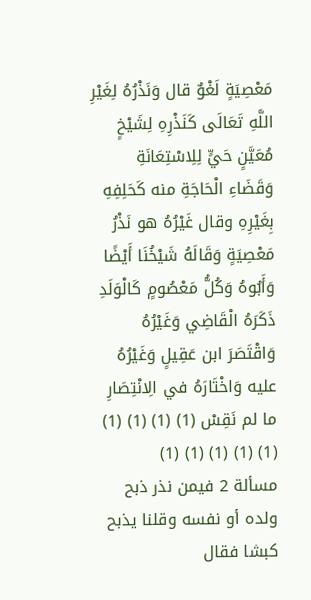مَعْصِيَةٍ لَغْوٌ قال وَنَذْرُهُ لِغَيْرِ اللَّهِ تَعَالَى كَنَذْرِهِ لِشَيْخٍ مُعَيَّنٍ حَيٍّ لِلِاسْتِعَانَةِ وَقَضَاءِ الْحَاجَةِ منه كَحَلِفِهِ بِغَيْرِهِ وقال غَيْرُهُ هو نَذْرُ مَعْصِيَةٍ وَقَالَهُ شَيْخُنَا أَيْضًا وَأَبُوهُ وَكُلُّ مَعْصُومٍ كَالْوَلَدِ ذَكَرَهُ الْقَاضِي وَغَيْرُهُ وَاقْتَصَرَ ابن عَقِيلٍ وَغَيْرُهُ عليه وَاخْتَارَهُ في الِانْتِصَارِ ما لم نَقِسْ (1) (1) (1) (1) (1) (1) (1) (1) (1)
مسألة 2 فيمن نذر ذبح ولده أو نفسه وقلنا يذبح كبشا فقال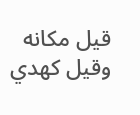قيل مكانه وقيل كهدي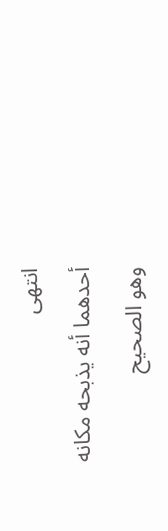انتهى
أحدهما أنه يذبحه مكانه وهو الصحيح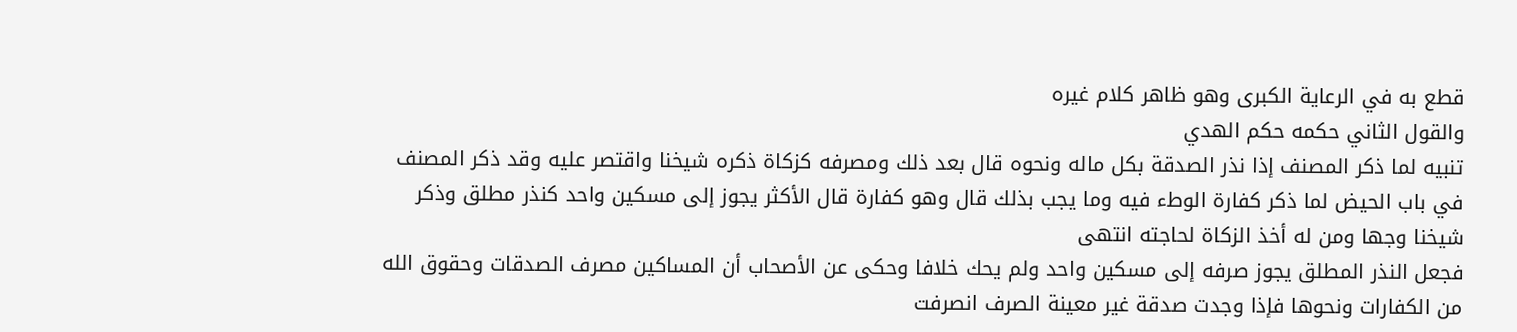قطع به في الرعاية الكبرى وهو ظاهر كلام غيره
والقول الثاني حكمه حكم الهدي
تنبيه لما ذكر المصنف إذا نذر الصدقة بكل ماله ونحوه قال بعد ذلك ومصرفه كزكاة ذكره شيخنا واقتصر عليه وقد ذكر المصنف في باب الحيض لما ذكر كفارة الوطء فيه وما يجب بذلك قال وهو كفارة قال الأكثر يجوز إلى مسكين واحد كنذر مطلق وذكر شيخنا وجها ومن له أخذ الزكاة لحاجته انتهى
فجعل النذر المطلق يجوز صرفه إلى مسكين واحد ولم يحك خلافا وحكى عن الأصحاب أن المساكين مصرف الصدقات وحقوق الله من الكفارات ونحوها فإذا وجدت صدقة غير معينة الصرف انصرفت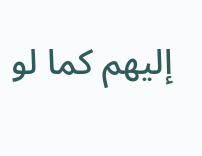إليهم كما لو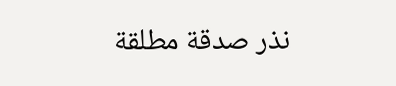نذر صدقة مطلقة